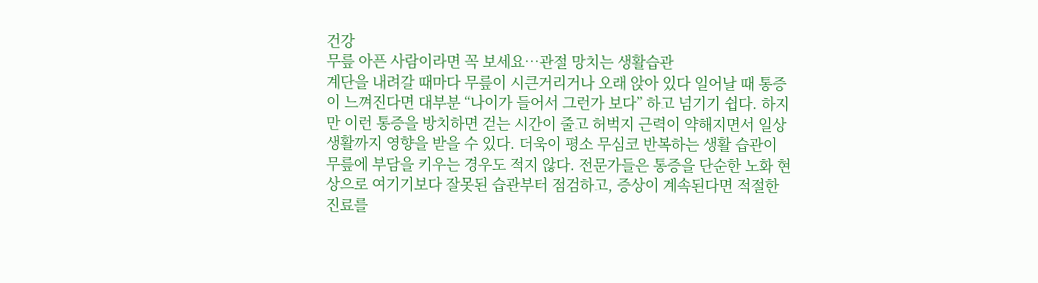건강
무릎 아픈 사람이라면 꼭 보세요…관절 망치는 생활습관
계단을 내려갈 때마다 무릎이 시큰거리거나 오래 앉아 있다 일어날 때 통증이 느껴진다면 대부분 “나이가 들어서 그런가 보다” 하고 넘기기 쉽다. 하지만 이런 통증을 방치하면 걷는 시간이 줄고 허벅지 근력이 약해지면서 일상생활까지 영향을 받을 수 있다. 더욱이 평소 무심코 반복하는 생활 습관이 무릎에 부담을 키우는 경우도 적지 않다. 전문가들은 통증을 단순한 노화 현상으로 여기기보다 잘못된 습관부터 점검하고, 증상이 계속된다면 적절한 진료를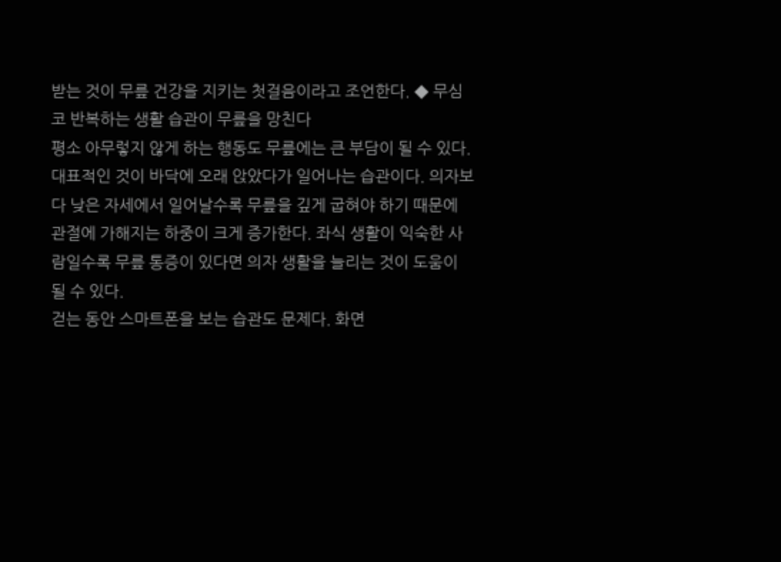받는 것이 무릎 건강을 지키는 첫걸음이라고 조언한다. ◆ 무심코 반복하는 생활 습관이 무릎을 망친다
평소 아무렇지 않게 하는 행동도 무릎에는 큰 부담이 될 수 있다.
대표적인 것이 바닥에 오래 앉았다가 일어나는 습관이다. 의자보다 낮은 자세에서 일어날수록 무릎을 깊게 굽혀야 하기 때문에 관절에 가해지는 하중이 크게 증가한다. 좌식 생활이 익숙한 사람일수록 무릎 통증이 있다면 의자 생활을 늘리는 것이 도움이 될 수 있다.
걷는 동안 스마트폰을 보는 습관도 문제다. 화면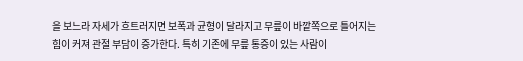을 보느라 자세가 흐트러지면 보폭과 균형이 달라지고 무릎이 바깥쪽으로 틀어지는 힘이 커져 관절 부담이 증가한다. 특히 기존에 무릎 통증이 있는 사람이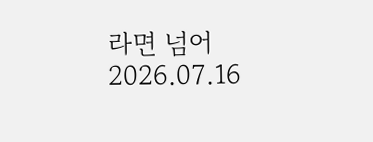라면 넘어
2026.07.16